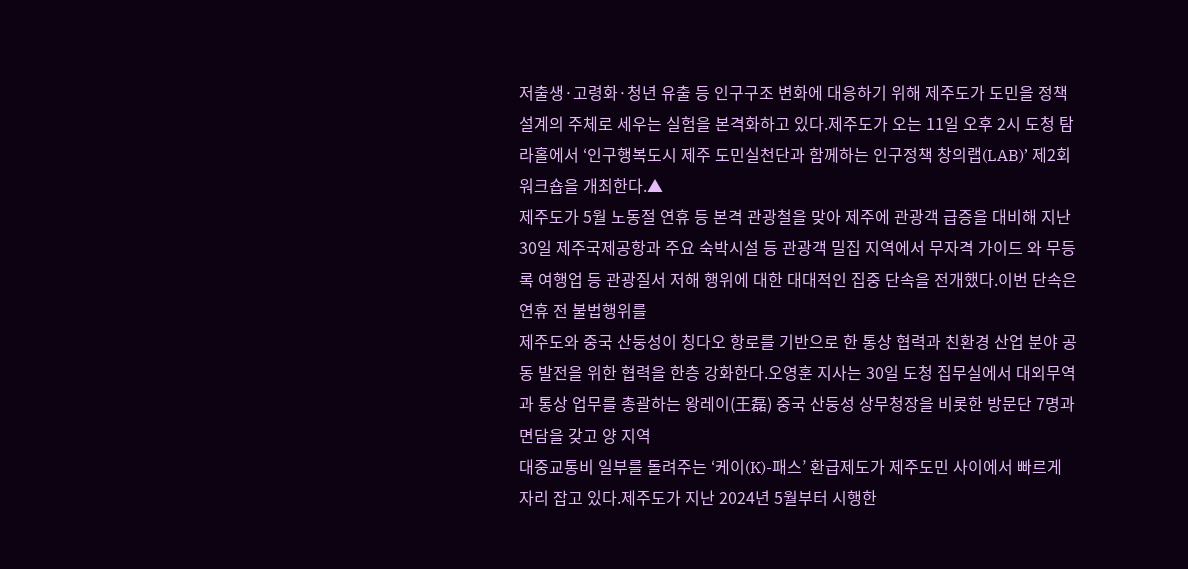저출생·고령화·청년 유출 등 인구구조 변화에 대응하기 위해 제주도가 도민을 정책 설계의 주체로 세우는 실험을 본격화하고 있다.제주도가 오는 11일 오후 2시 도청 탐라홀에서 ‘인구행복도시 제주 도민실천단과 함께하는 인구정책 창의랩(LAB)’ 제2회 워크숍을 개최한다.▲
제주도가 5월 노동절 연휴 등 본격 관광철을 맞아 제주에 관광객 급증을 대비해 지난 30일 제주국제공항과 주요 숙박시설 등 관광객 밀집 지역에서 무자격 가이드 와 무등록 여행업 등 관광질서 저해 행위에 대한 대대적인 집중 단속을 전개했다.이번 단속은 연휴 전 불법행위를
제주도와 중국 산둥성이 칭다오 항로를 기반으로 한 통상 협력과 친환경 산업 분야 공동 발전을 위한 협력을 한층 강화한다.오영훈 지사는 30일 도청 집무실에서 대외무역과 통상 업무를 총괄하는 왕레이(王磊) 중국 산둥성 상무청장을 비롯한 방문단 7명과 면담을 갖고 양 지역
대중교통비 일부를 돌려주는 ‘케이(K)-패스’ 환급제도가 제주도민 사이에서 빠르게 자리 잡고 있다.제주도가 지난 2024년 5월부터 시행한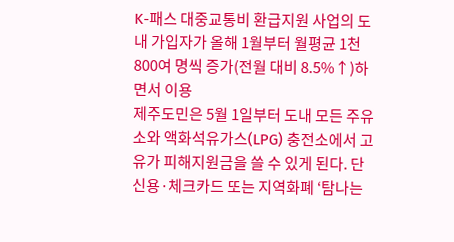K-패스 대중교통비 환급지원 사업의 도내 가입자가 올해 1월부터 월평균 1천800여 명씩 증가(전월 대비 8.5%↑)하면서 이용
제주도민은 5월 1일부터 도내 모든 주유소와 액화석유가스(LPG) 충전소에서 고유가 피해지원금을 쓸 수 있게 된다. 단 신용·체크카드 또는 지역화폐 ‘탐나는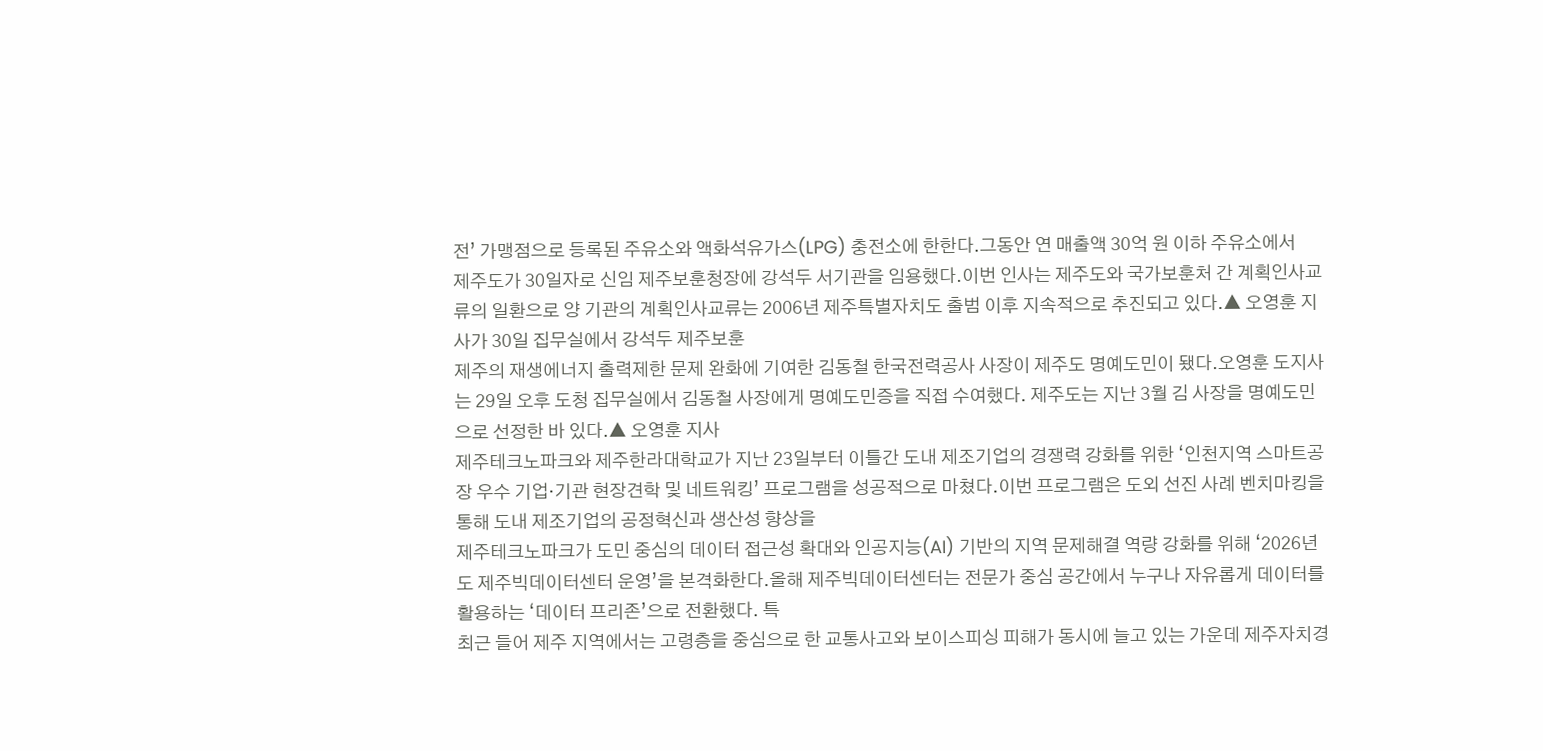전’ 가맹점으로 등록된 주유소와 액화석유가스(LPG) 충전소에 한한다.그동안 연 매출액 30억 원 이하 주유소에서
제주도가 30일자로 신임 제주보훈청장에 강석두 서기관을 임용했다.이번 인사는 제주도와 국가보훈처 간 계획인사교류의 일환으로 양 기관의 계획인사교류는 2006년 제주특별자치도 출범 이후 지속적으로 추진되고 있다.▲ 오영훈 지사가 30일 집무실에서 강석두 제주보훈
제주의 재생에너지 출력제한 문제 완화에 기여한 김동철 한국전력공사 사장이 제주도 명예도민이 됐다.오영훈 도지사는 29일 오후 도청 집무실에서 김동철 사장에게 명예도민증을 직접 수여했다. 제주도는 지난 3월 김 사장을 명예도민으로 선정한 바 있다.▲ 오영훈 지사
제주테크노파크와 제주한라대학교가 지난 23일부터 이틀간 도내 제조기업의 경쟁력 강화를 위한 ‘인천지역 스마트공장 우수 기업·기관 현장견학 및 네트워킹’ 프로그램을 성공적으로 마쳤다.이번 프로그램은 도외 선진 사례 벤치마킹을 통해 도내 제조기업의 공정혁신과 생산성 향상을
제주테크노파크가 도민 중심의 데이터 접근성 확대와 인공지능(AI) 기반의 지역 문제해결 역량 강화를 위해 ‘2026년도 제주빅데이터센터 운영’을 본격화한다.올해 제주빅데이터센터는 전문가 중심 공간에서 누구나 자유롭게 데이터를 활용하는 ‘데이터 프리존’으로 전환했다. 특
최근 들어 제주 지역에서는 고령층을 중심으로 한 교통사고와 보이스피싱 피해가 동시에 늘고 있는 가운데 제주자치경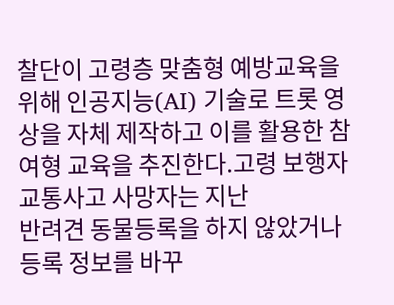찰단이 고령층 맞춤형 예방교육을 위해 인공지능(AI) 기술로 트롯 영상을 자체 제작하고 이를 활용한 참여형 교육을 추진한다.고령 보행자 교통사고 사망자는 지난
반려견 동물등록을 하지 않았거나 등록 정보를 바꾸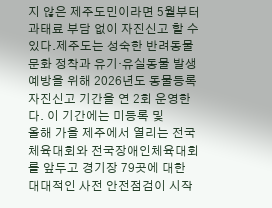지 않은 제주도민이라면 5월부터 과태료 부담 없이 자진신고 할 수 있다.제주도는 성숙한 반려동물 문화 정착과 유기·유실동물 발생 예방을 위해 2026년도 동물등록 자진신고 기간을 연 2회 운영한다. 이 기간에는 미등록 및
올해 가을 제주에서 열리는 전국체육대회와 전국장애인체육대회를 앞두고 경기장 79곳에 대한 대대적인 사전 안전점검이 시작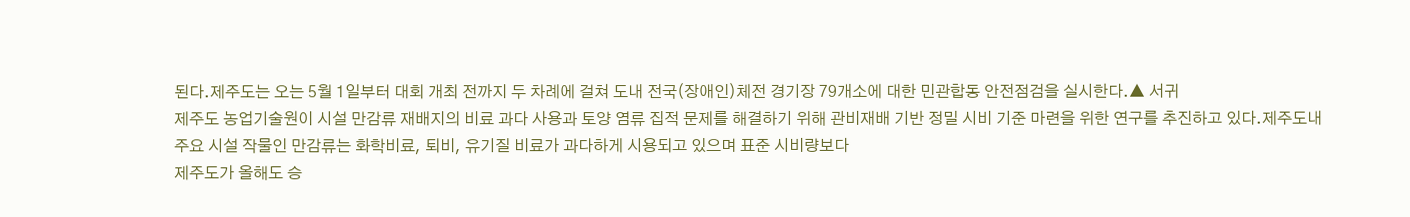된다.제주도는 오는 5월 1일부터 대회 개최 전까지 두 차례에 걸쳐 도내 전국(장애인)체전 경기장 79개소에 대한 민관합동 안전점검을 실시한다.▲ 서귀
제주도 농업기술원이 시설 만감류 재배지의 비료 과다 사용과 토양 염류 집적 문제를 해결하기 위해 관비재배 기반 정밀 시비 기준 마련을 위한 연구를 추진하고 있다.제주도내 주요 시설 작물인 만감류는 화학비료, 퇴비, 유기질 비료가 과다하게 시용되고 있으며 표준 시비량보다
제주도가 올해도 승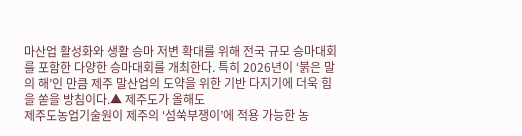마산업 활성화와 생활 승마 저변 확대를 위해 전국 규모 승마대회를 포함한 다양한 승마대회를 개최한다. 특히 2026년이 ‘붉은 말의 해’인 만큼 제주 말산업의 도약을 위한 기반 다지기에 더욱 힘을 쏟을 방침이다.▲ 제주도가 올해도
제주도농업기술원이 제주의 ‘섬쑥부쟁이’에 적용 가능한 농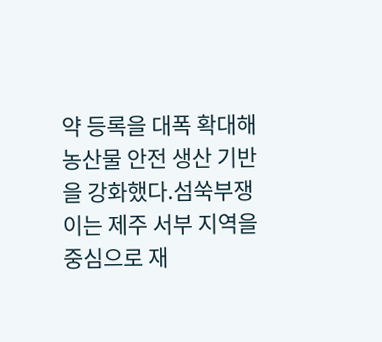약 등록을 대폭 확대해 농산물 안전 생산 기반을 강화했다.섬쑥부쟁이는 제주 서부 지역을 중심으로 재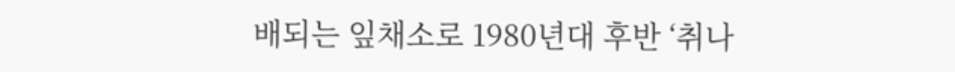배되는 잎채소로 1980년대 후반 ‘취나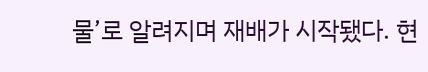물’로 알려지며 재배가 시작됐다. 현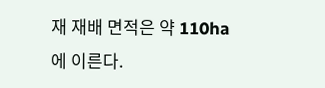재 재배 면적은 약 110ha에 이른다.